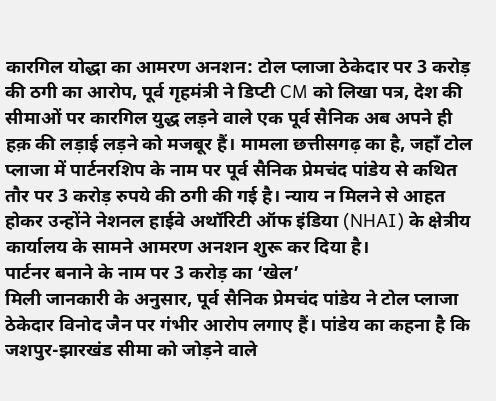कारगिल योद्धा का आमरण अनशन: टोल प्लाजा ठेकेदार पर 3 करोड़ की ठगी का आरोप, पूर्व गृहमंत्री ने डिप्टी CM को लिखा पत्र, देश की सीमाओं पर कारगिल युद्ध लड़ने वाले एक पूर्व सैनिक अब अपने ही हक़ की लड़ाई लड़ने को मजबूर हैं। मामला छत्तीसगढ़ का है, जहाँ टोल प्लाजा में पार्टनरशिप के नाम पर पूर्व सैनिक प्रेमचंद पांडेय से कथित तौर पर 3 करोड़ रुपये की ठगी की गई है। न्याय न मिलने से आहत होकर उन्होंने नेशनल हाईवे अथॉरिटी ऑफ इंडिया (NHAI) के क्षेत्रीय कार्यालय के सामने आमरण अनशन शुरू कर दिया है।
पार्टनर बनाने के नाम पर 3 करोड़ का ‘खेल’
मिली जानकारी के अनुसार, पूर्व सैनिक प्रेमचंद पांडेय ने टोल प्लाजा ठेकेदार विनोद जैन पर गंभीर आरोप लगाए हैं। पांडेय का कहना है कि जशपुर-झारखंड सीमा को जोड़ने वाले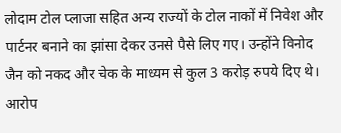लोदाम टोल प्लाजा सहित अन्य राज्यों के टोल नाकों में निवेश और पार्टनर बनाने का झांसा देकर उनसे पैसे लिए गए। उन्होंने विनोद जैन को नकद और चेक के माध्यम से कुल 3 करोड़ रुपये दिए थे। आरोप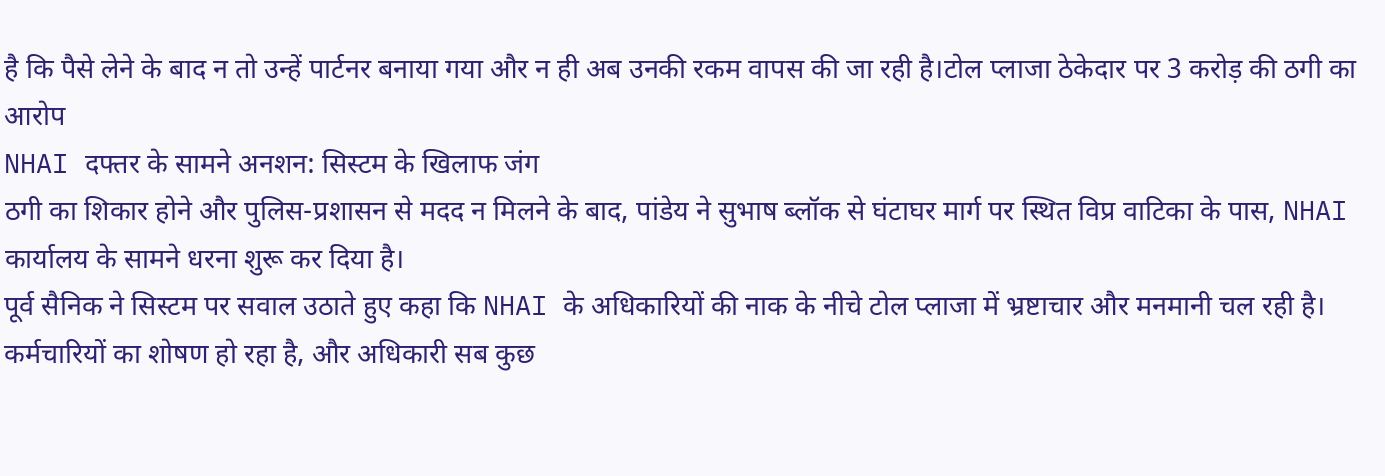है कि पैसे लेने के बाद न तो उन्हें पार्टनर बनाया गया और न ही अब उनकी रकम वापस की जा रही है।टोल प्लाजा ठेकेदार पर 3 करोड़ की ठगी का आरोप
NHAI दफ्तर के सामने अनशन: सिस्टम के खिलाफ जंग
ठगी का शिकार होने और पुलिस-प्रशासन से मदद न मिलने के बाद, पांडेय ने सुभाष ब्लॉक से घंटाघर मार्ग पर स्थित विप्र वाटिका के पास, NHAI कार्यालय के सामने धरना शुरू कर दिया है।
पूर्व सैनिक ने सिस्टम पर सवाल उठाते हुए कहा कि NHAI के अधिकारियों की नाक के नीचे टोल प्लाजा में भ्रष्टाचार और मनमानी चल रही है। कर्मचारियों का शोषण हो रहा है, और अधिकारी सब कुछ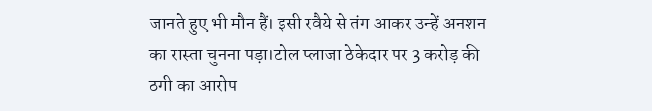जानते हुए भी मौन हैं। इसी रवैये से तंग आकर उन्हें अनशन का रास्ता चुनना पड़ा।टोल प्लाजा ठेकेदार पर 3 करोड़ की ठगी का आरोप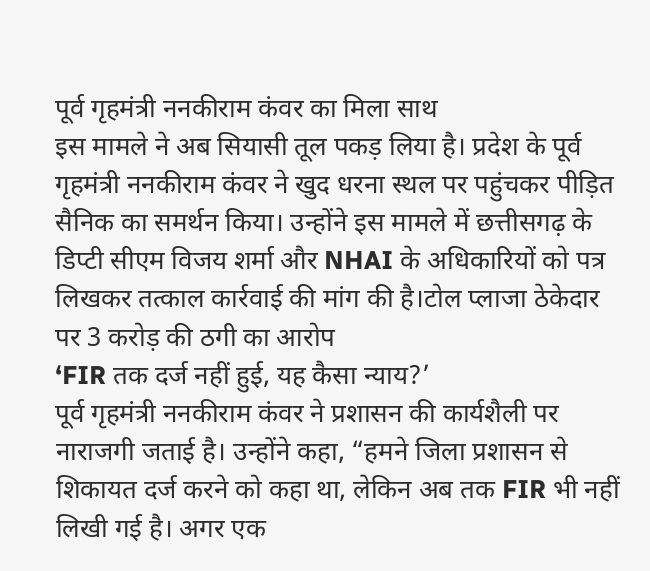पूर्व गृहमंत्री ननकीराम कंवर का मिला साथ
इस मामले ने अब सियासी तूल पकड़ लिया है। प्रदेश के पूर्व गृहमंत्री ननकीराम कंवर ने खुद धरना स्थल पर पहुंचकर पीड़ित सैनिक का समर्थन किया। उन्होंने इस मामले में छत्तीसगढ़ के डिप्टी सीएम विजय शर्मा और NHAI के अधिकारियों को पत्र लिखकर तत्काल कार्रवाई की मांग की है।टोल प्लाजा ठेकेदार पर 3 करोड़ की ठगी का आरोप
‘FIR तक दर्ज नहीं हुई, यह कैसा न्याय?’
पूर्व गृहमंत्री ननकीराम कंवर ने प्रशासन की कार्यशैली पर नाराजगी जताई है। उन्होंने कहा, “हमने जिला प्रशासन से शिकायत दर्ज करने को कहा था, लेकिन अब तक FIR भी नहीं लिखी गई है। अगर एक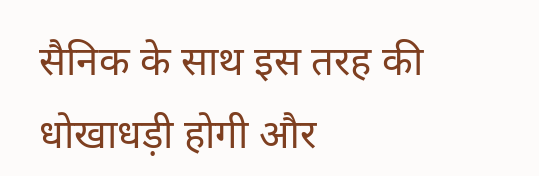सैनिक के साथ इस तरह की धोखाधड़ी होगी और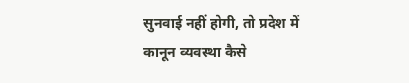सुनवाई नहीं होगी, तो प्रदेश में कानून व्यवस्था कैसे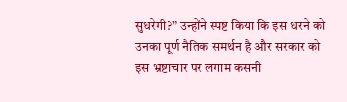सुधरेगी?” उन्होंने स्पष्ट किया कि इस धरने को उनका पूर्ण नैतिक समर्थन है और सरकार को इस भ्रष्टाचार पर लगाम कसनी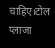चाहिए।टोल प्लाजा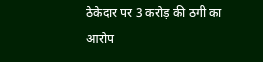ठेकेदार पर 3 करोड़ की ठगी का आरोप